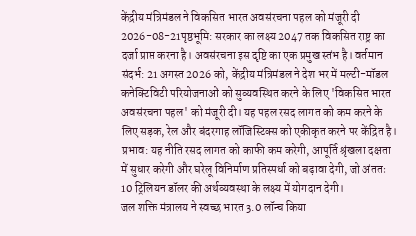केंद्रीय मंत्रिमंडल ने विकसित भारत अवसंरचना पहल को मंजूरी दी
2026-08-21पृष्ठभूमि: सरकार का लक्ष्य 2047 तक विकसित राष्ट्र का दर्जा प्राप्त करना है। अवसंरचना इस दृष्टि का एक प्रमुख स्तंभ है। वर्तमान संदर्भ: 21 अगस्त 2026 को, केंद्रीय मंत्रिमंडल ने देश भर में मल्टी-मॉडल कनेक्टिविटी परियोजनाओं को सुव्यवस्थित करने के लिए 'विकसित भारत अवसंरचना पहल' को मंजूरी दी। यह पहल रसद लागत को कम करने के लिए सड़क, रेल और बंदरगाह लॉजिस्टिक्स को एकीकृत करने पर केंद्रित है। प्रभाव: यह नीति रसद लागत को काफी कम करेगी, आपूर्ति श्रृंखला दक्षता में सुधार करेगी और घरेलू विनिर्माण प्रतिस्पर्धा को बढ़ावा देगी, जो अंततः 10 ट्रिलियन डॉलर की अर्थव्यवस्था के लक्ष्य में योगदान देगी।
जल शक्ति मंत्रालय ने स्वच्छ भारत 3.0 लॉन्च किया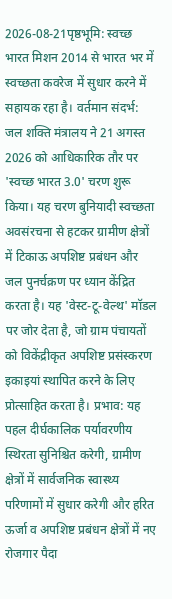2026-08-21पृष्ठभूमि: स्वच्छ भारत मिशन 2014 से भारत भर में स्वच्छता कवरेज में सुधार करने में सहायक रहा है। वर्तमान संदर्भ: जल शक्ति मंत्रालय ने 21 अगस्त 2026 को आधिकारिक तौर पर 'स्वच्छ भारत 3.0' चरण शुरू किया। यह चरण बुनियादी स्वच्छता अवसंरचना से हटकर ग्रामीण क्षेत्रों में टिकाऊ अपशिष्ट प्रबंधन और जल पुनर्चक्रण पर ध्यान केंद्रित करता है। यह 'वेस्ट-टू-वेल्थ' मॉडल पर जोर देता है, जो ग्राम पंचायतों को विकेंद्रीकृत अपशिष्ट प्रसंस्करण इकाइयां स्थापित करने के लिए प्रोत्साहित करता है। प्रभाव: यह पहल दीर्घकालिक पर्यावरणीय स्थिरता सुनिश्चित करेगी, ग्रामीण क्षेत्रों में सार्वजनिक स्वास्थ्य परिणामों में सुधार करेगी और हरित ऊर्जा व अपशिष्ट प्रबंधन क्षेत्रों में नए रोजगार पैदा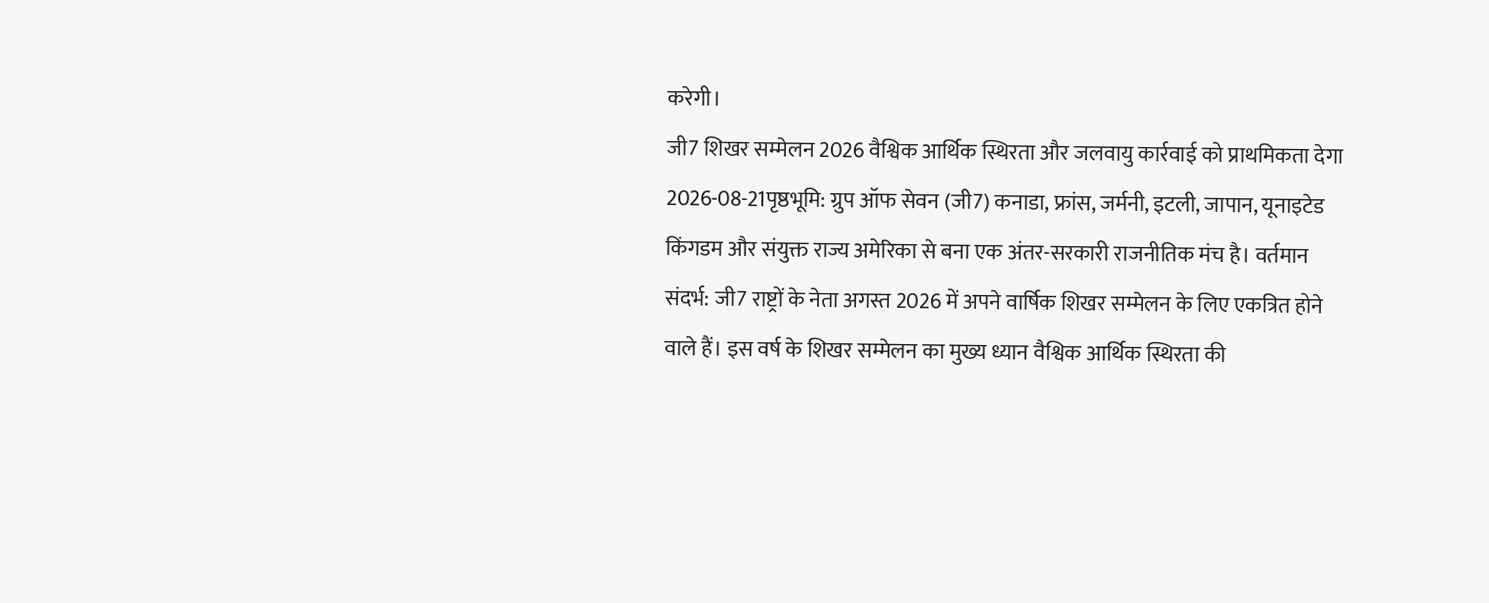करेगी।
जी7 शिखर सम्मेलन 2026 वैश्विक आर्थिक स्थिरता और जलवायु कार्रवाई को प्राथमिकता देगा
2026-08-21पृष्ठभूमि: ग्रुप ऑफ सेवन (जी7) कनाडा, फ्रांस, जर्मनी, इटली, जापान, यूनाइटेड किंगडम और संयुक्त राज्य अमेरिका से बना एक अंतर-सरकारी राजनीतिक मंच है। वर्तमान संदर्भ: जी7 राष्ट्रों के नेता अगस्त 2026 में अपने वार्षिक शिखर सम्मेलन के लिए एकत्रित होने वाले हैं। इस वर्ष के शिखर सम्मेलन का मुख्य ध्यान वैश्विक आर्थिक स्थिरता की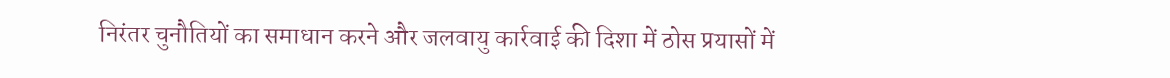निरंतर चुनौतियों का समाधान करने और जलवायु कार्रवाई की दिशा में ठोस प्रयासों में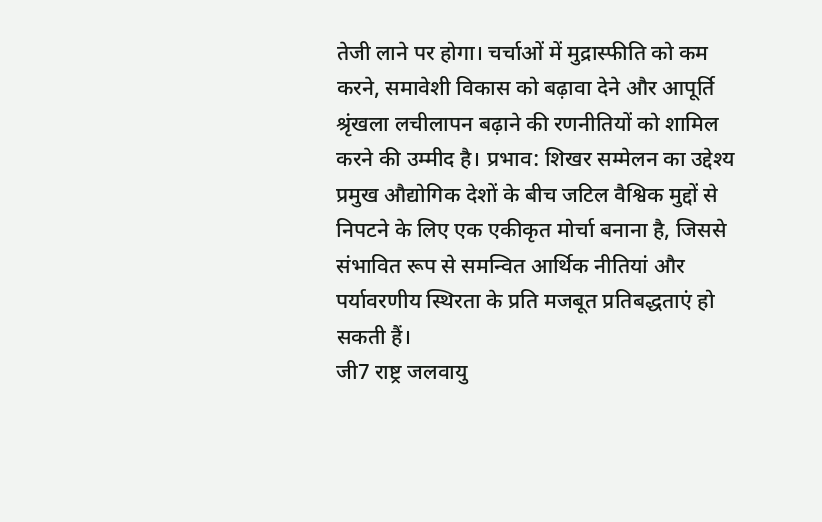तेजी लाने पर होगा। चर्चाओं में मुद्रास्फीति को कम करने, समावेशी विकास को बढ़ावा देने और आपूर्ति श्रृंखला लचीलापन बढ़ाने की रणनीतियों को शामिल करने की उम्मीद है। प्रभाव: शिखर सम्मेलन का उद्देश्य प्रमुख औद्योगिक देशों के बीच जटिल वैश्विक मुद्दों से निपटने के लिए एक एकीकृत मोर्चा बनाना है, जिससे संभावित रूप से समन्वित आर्थिक नीतियां और पर्यावरणीय स्थिरता के प्रति मजबूत प्रतिबद्धताएं हो सकती हैं।
जी7 राष्ट्र जलवायु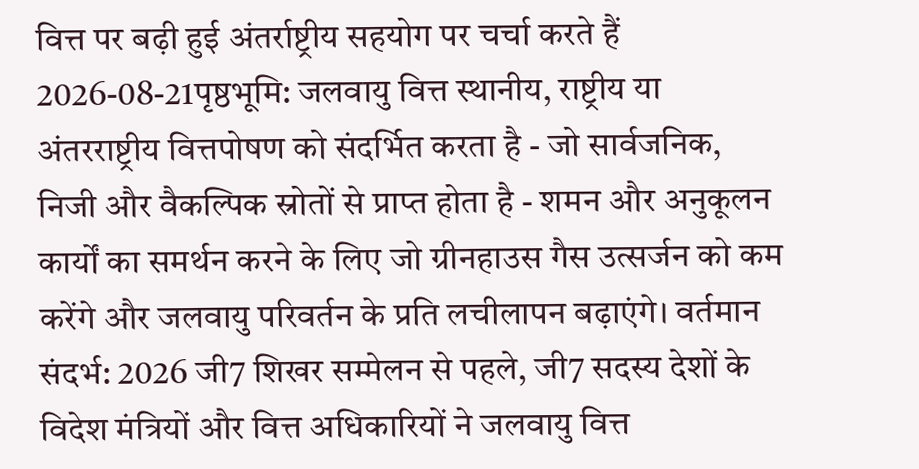वित्त पर बढ़ी हुई अंतर्राष्ट्रीय सहयोग पर चर्चा करते हैं
2026-08-21पृष्ठभूमि: जलवायु वित्त स्थानीय, राष्ट्रीय या अंतरराष्ट्रीय वित्तपोषण को संदर्भित करता है - जो सार्वजनिक, निजी और वैकल्पिक स्रोतों से प्राप्त होता है - शमन और अनुकूलन कार्यों का समर्थन करने के लिए जो ग्रीनहाउस गैस उत्सर्जन को कम करेंगे और जलवायु परिवर्तन के प्रति लचीलापन बढ़ाएंगे। वर्तमान संदर्भ: 2026 जी7 शिखर सम्मेलन से पहले, जी7 सदस्य देशों के विदेश मंत्रियों और वित्त अधिकारियों ने जलवायु वित्त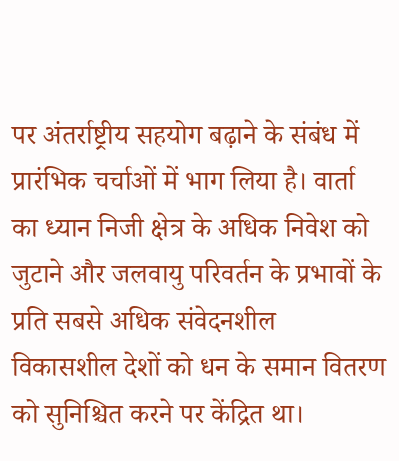पर अंतर्राष्ट्रीय सहयोग बढ़ाने के संबंध में प्रारंभिक चर्चाओं में भाग लिया है। वार्ता का ध्यान निजी क्षेत्र के अधिक निवेश को जुटाने और जलवायु परिवर्तन के प्रभावों के प्रति सबसे अधिक संवेदनशील विकासशील देशों को धन के समान वितरण को सुनिश्चित करने पर केंद्रित था।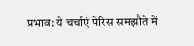प्रभाव: ये चर्चाएं पेरिस समझौते में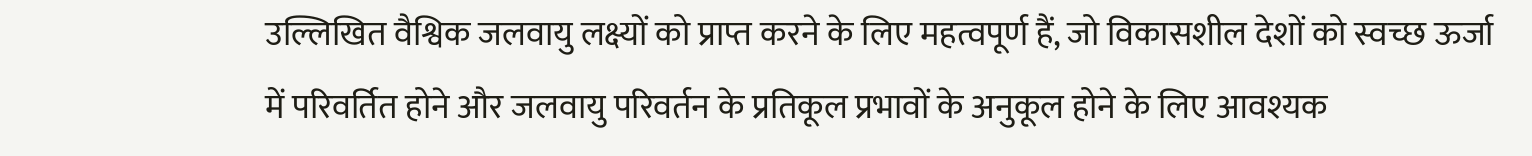उल्लिखित वैश्विक जलवायु लक्ष्यों को प्राप्त करने के लिए महत्वपूर्ण हैं, जो विकासशील देशों को स्वच्छ ऊर्जा में परिवर्तित होने और जलवायु परिवर्तन के प्रतिकूल प्रभावों के अनुकूल होने के लिए आवश्यक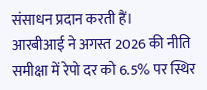संसाधन प्रदान करती हैं।
आरबीआई ने अगस्त 2026 की नीति समीक्षा में रेपो दर को 6.5% पर स्थिर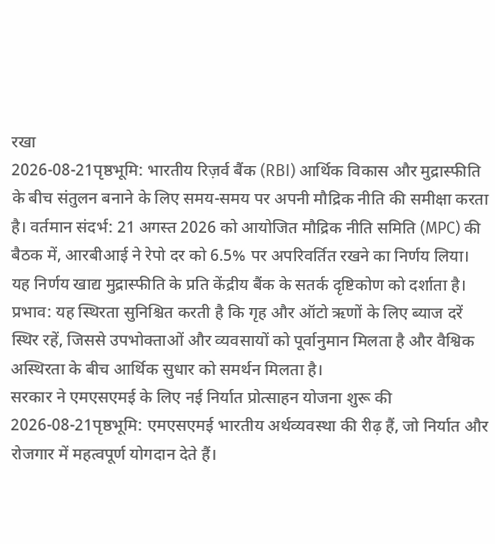रखा
2026-08-21पृष्ठभूमि: भारतीय रिज़र्व बैंक (RBI) आर्थिक विकास और मुद्रास्फीति के बीच संतुलन बनाने के लिए समय-समय पर अपनी मौद्रिक नीति की समीक्षा करता है। वर्तमान संदर्भ: 21 अगस्त 2026 को आयोजित मौद्रिक नीति समिति (MPC) की बैठक में, आरबीआई ने रेपो दर को 6.5% पर अपरिवर्तित रखने का निर्णय लिया। यह निर्णय खाद्य मुद्रास्फीति के प्रति केंद्रीय बैंक के सतर्क दृष्टिकोण को दर्शाता है। प्रभाव: यह स्थिरता सुनिश्चित करती है कि गृह और ऑटो ऋणों के लिए ब्याज दरें स्थिर रहें, जिससे उपभोक्ताओं और व्यवसायों को पूर्वानुमान मिलता है और वैश्विक अस्थिरता के बीच आर्थिक सुधार को समर्थन मिलता है।
सरकार ने एमएसएमई के लिए नई निर्यात प्रोत्साहन योजना शुरू की
2026-08-21पृष्ठभूमि: एमएसएमई भारतीय अर्थव्यवस्था की रीढ़ हैं, जो निर्यात और रोजगार में महत्वपूर्ण योगदान देते हैं।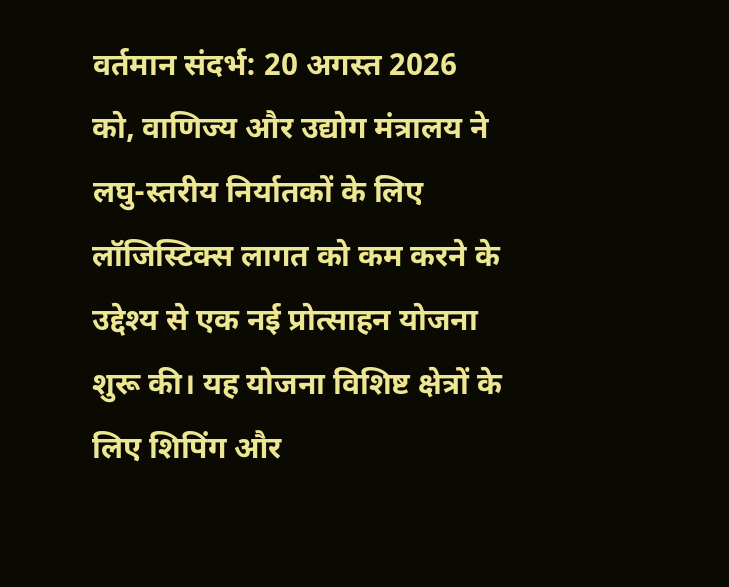वर्तमान संदर्भ: 20 अगस्त 2026 को, वाणिज्य और उद्योग मंत्रालय ने लघु-स्तरीय निर्यातकों के लिए लॉजिस्टिक्स लागत को कम करने के उद्देश्य से एक नई प्रोत्साहन योजना शुरू की। यह योजना विशिष्ट क्षेत्रों के लिए शिपिंग और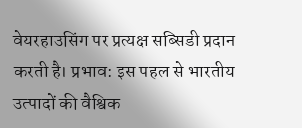वेयरहाउसिंग पर प्रत्यक्ष सब्सिडी प्रदान करती है। प्रभाव: इस पहल से भारतीय उत्पादों की वैश्विक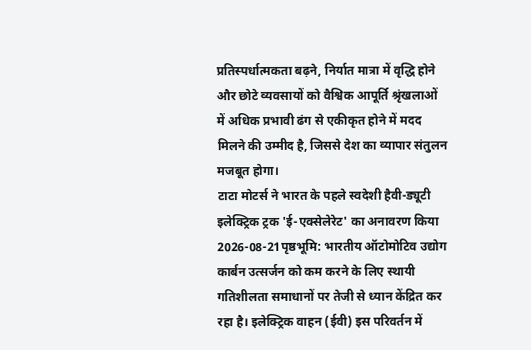प्रतिस्पर्धात्मकता बढ़ने, निर्यात मात्रा में वृद्धि होने और छोटे व्यवसायों को वैश्विक आपूर्ति श्रृंखलाओं में अधिक प्रभावी ढंग से एकीकृत होने में मदद मिलने की उम्मीद है, जिससे देश का व्यापार संतुलन मजबूत होगा।
टाटा मोटर्स ने भारत के पहले स्वदेशी हैवी-ड्यूटी इलेक्ट्रिक ट्रक 'ई-एक्सेलेरेट' का अनावरण किया
2026-08-21पृष्ठभूमि: भारतीय ऑटोमोटिव उद्योग कार्बन उत्सर्जन को कम करने के लिए स्थायी गतिशीलता समाधानों पर तेजी से ध्यान केंद्रित कर रहा है। इलेक्ट्रिक वाहन (ईवी) इस परिवर्तन में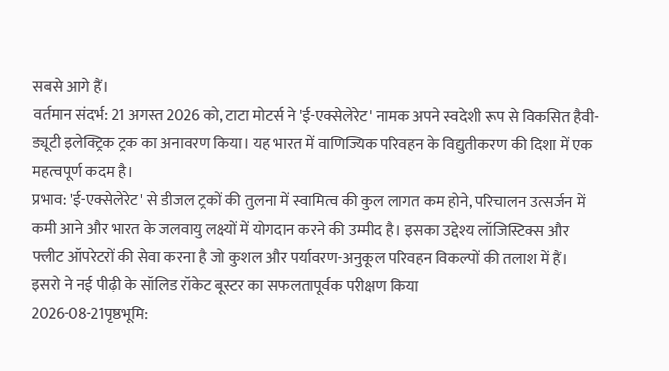सबसे आगे हैं।
वर्तमान संदर्भ: 21 अगस्त 2026 को, टाटा मोटर्स ने 'ई-एक्सेलेरेट' नामक अपने स्वदेशी रूप से विकसित हैवी-ड्यूटी इलेक्ट्रिक ट्रक का अनावरण किया। यह भारत में वाणिज्यिक परिवहन के विद्युतीकरण की दिशा में एक महत्वपूर्ण कदम है।
प्रभाव: 'ई-एक्सेलेरेट' से डीजल ट्रकों की तुलना में स्वामित्व की कुल लागत कम होने, परिचालन उत्सर्जन में कमी आने और भारत के जलवायु लक्ष्यों में योगदान करने की उम्मीद है। इसका उद्देश्य लॉजिस्टिक्स और फ्लीट ऑपरेटरों की सेवा करना है जो कुशल और पर्यावरण-अनुकूल परिवहन विकल्पों की तलाश में हैं।
इसरो ने नई पीढ़ी के सॉलिड रॉकेट बूस्टर का सफलतापूर्वक परीक्षण किया
2026-08-21पृष्ठभूमि: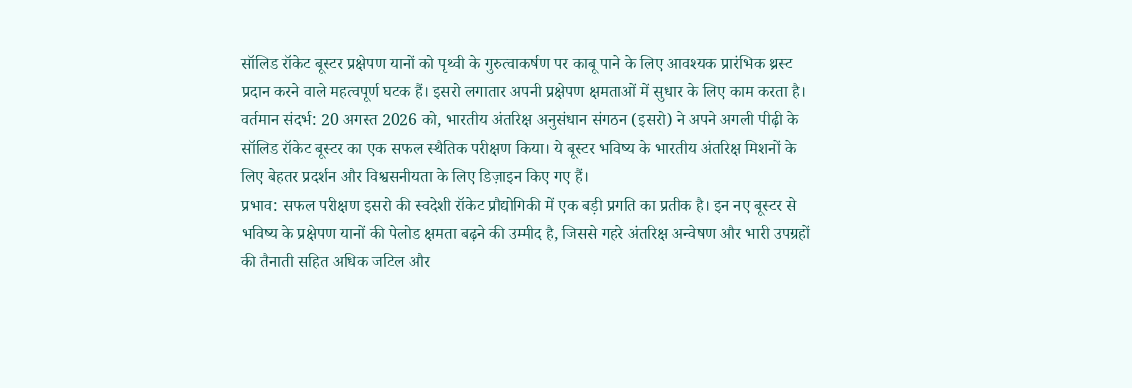सॉलिड रॉकेट बूस्टर प्रक्षेपण यानों को पृथ्वी के गुरुत्वाकर्षण पर काबू पाने के लिए आवश्यक प्रारंभिक थ्रस्ट प्रदान करने वाले महत्वपूर्ण घटक हैं। इसरो लगातार अपनी प्रक्षेपण क्षमताओं में सुधार के लिए काम करता है।
वर्तमान संदर्भ: 20 अगस्त 2026 को, भारतीय अंतरिक्ष अनुसंधान संगठन (इसरो) ने अपने अगली पीढ़ी के सॉलिड रॉकेट बूस्टर का एक सफल स्थैतिक परीक्षण किया। ये बूस्टर भविष्य के भारतीय अंतरिक्ष मिशनों के लिए बेहतर प्रदर्शन और विश्वसनीयता के लिए डिज़ाइन किए गए हैं।
प्रभाव: सफल परीक्षण इसरो की स्वदेशी रॉकेट प्रौद्योगिकी में एक बड़ी प्रगति का प्रतीक है। इन नए बूस्टर से भविष्य के प्रक्षेपण यानों की पेलोड क्षमता बढ़ने की उम्मीद है, जिससे गहरे अंतरिक्ष अन्वेषण और भारी उपग्रहों की तैनाती सहित अधिक जटिल और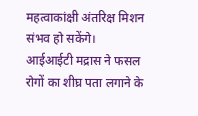महत्वाकांक्षी अंतरिक्ष मिशन संभव हो सकेंगे।
आईआईटी मद्रास ने फसल रोगों का शीघ्र पता लगाने के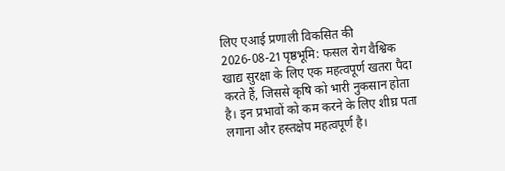लिए एआई प्रणाली विकसित की
2026-08-21पृष्ठभूमि: फसल रोग वैश्विक खाद्य सुरक्षा के लिए एक महत्वपूर्ण खतरा पैदा करते हैं, जिससे कृषि को भारी नुकसान होता है। इन प्रभावों को कम करने के लिए शीघ्र पता लगाना और हस्तक्षेप महत्वपूर्ण है।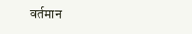वर्तमान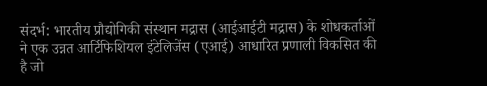संदर्भ: भारतीय प्रौद्योगिकी संस्थान मद्रास (आईआईटी मद्रास) के शोधकर्ताओं ने एक उन्नत आर्टिफिशियल इंटेलिजेंस (एआई) आधारित प्रणाली विकसित की है जो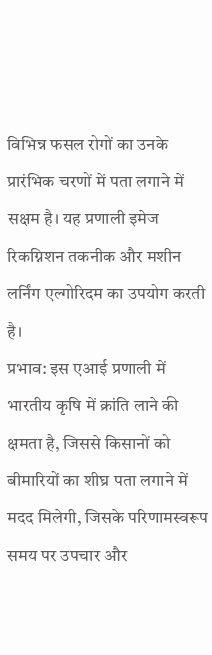विभिन्न फसल रोगों का उनके प्रारंभिक चरणों में पता लगाने में सक्षम है। यह प्रणाली इमेज रिकग्निशन तकनीक और मशीन लर्निंग एल्गोरिदम का उपयोग करती है।
प्रभाव: इस एआई प्रणाली में भारतीय कृषि में क्रांति लाने की क्षमता है, जिससे किसानों को बीमारियों का शीघ्र पता लगाने में मदद मिलेगी, जिसके परिणामस्वरूप समय पर उपचार और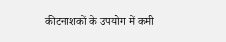कीटनाशकों के उपयोग में कमी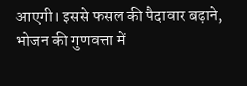आएगी। इससे फसल की पैदावार बढ़ाने, भोजन की गुणवत्ता में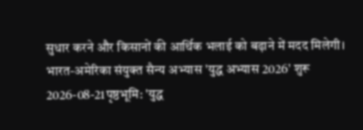सुधार करने और किसानों की आर्थिक भलाई को बढ़ाने में मदद मिलेगी।
भारत-अमेरिका संयुक्त सैन्य अभ्यास 'युद्ध अभ्यास 2026' शुरू
2026-08-21पृष्ठभूमि: 'युद्ध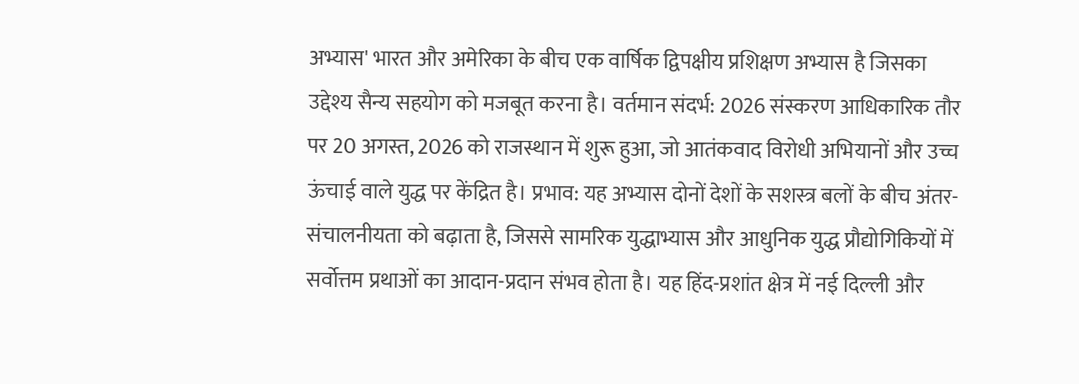अभ्यास' भारत और अमेरिका के बीच एक वार्षिक द्विपक्षीय प्रशिक्षण अभ्यास है जिसका उद्देश्य सैन्य सहयोग को मजबूत करना है। वर्तमान संदर्भ: 2026 संस्करण आधिकारिक तौर पर 20 अगस्त, 2026 को राजस्थान में शुरू हुआ, जो आतंकवाद विरोधी अभियानों और उच्च ऊंचाई वाले युद्ध पर केंद्रित है। प्रभाव: यह अभ्यास दोनों देशों के सशस्त्र बलों के बीच अंतर-संचालनीयता को बढ़ाता है, जिससे सामरिक युद्धाभ्यास और आधुनिक युद्ध प्रौद्योगिकियों में सर्वोत्तम प्रथाओं का आदान-प्रदान संभव होता है। यह हिंद-प्रशांत क्षेत्र में नई दिल्ली और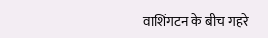वाशिंगटन के बीच गहरे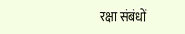रक्षा संबंधों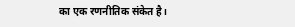का एक रणनीतिक संकेत है।